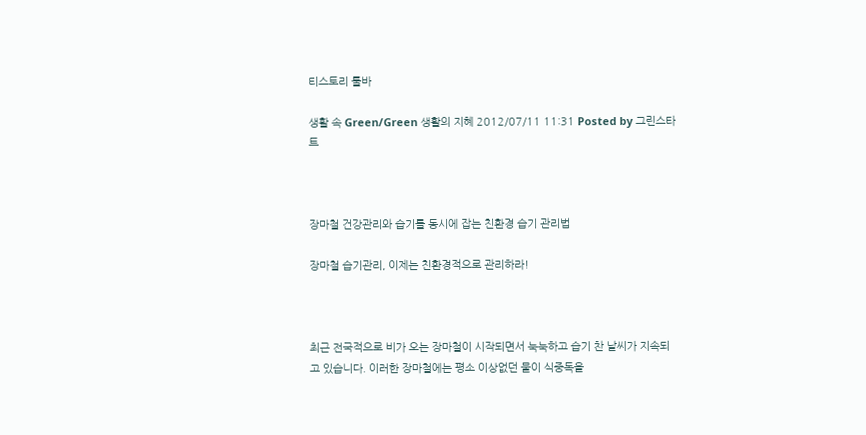티스토리 툴바

생활 속 Green/Green 생활의 지혜 2012/07/11 11:31 Posted by 그린스타트



장마철 건강관리와 습기를 동시에 잡는 친환경 습기 관리법

장마철 습기관리, 이제는 친환경적으로 관리하라!



최근 전국적으로 비가 오는 장마철이 시작되면서 눅눅하고 습기 찬 날씨가 지속되고 있습니다. 이러한 장마철에는 평소 이상없던 물이 식중독을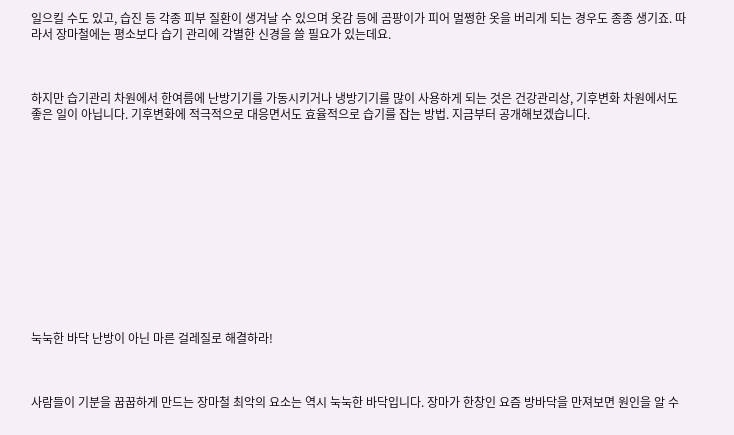일으킬 수도 있고, 습진 등 각종 피부 질환이 생겨날 수 있으며 옷감 등에 곰팡이가 피어 멀쩡한 옷을 버리게 되는 경우도 종종 생기죠. 따라서 장마철에는 평소보다 습기 관리에 각별한 신경을 쓸 필요가 있는데요.



하지만 습기관리 차원에서 한여름에 난방기기를 가동시키거나 냉방기기를 많이 사용하게 되는 것은 건강관리상, 기후변화 차원에서도 좋은 일이 아닙니다. 기후변화에 적극적으로 대응면서도 효율적으로 습기를 잡는 방법. 지금부터 공개해보겠습니다.













눅눅한 바닥 난방이 아닌 마른 걸레질로 해결하라!



사람들이 기분을 꿉꿉하게 만드는 장마철 최악의 요소는 역시 눅눅한 바닥입니다. 장마가 한창인 요즘 방바닥을 만져보면 원인을 알 수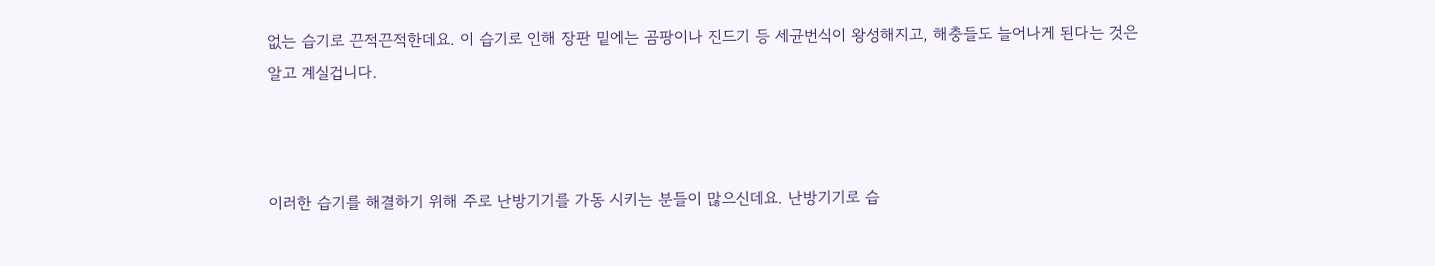없는 습기로 끈적끈적한데요. 이 습기로 인해 장판 밑에는 곰팡이나 진드기 등 세균번식이 왕성해지고, 해충들도 늘어나게 된다는 것은 알고 계실겁니다.



이러한 습기를 해결하기 위해 주로 난방기기를 가동 시키는 분들이 많으신데요. 난방기기로 습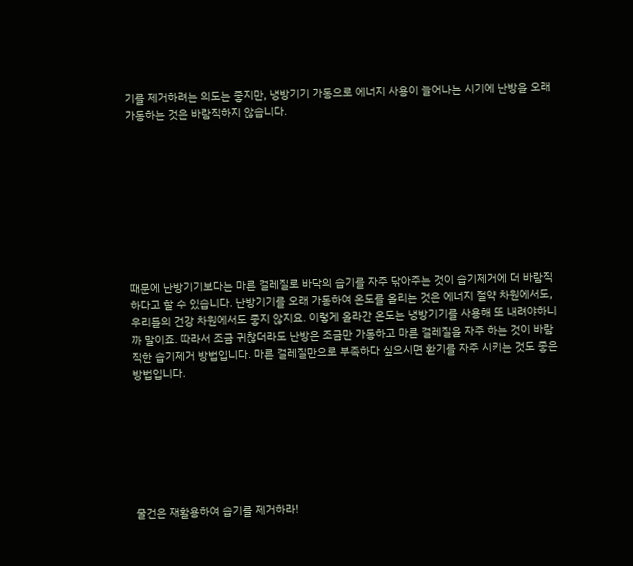기를 제거하려는 의도는 좋지만, 냉방기기 가동으로 에너지 사용이 늘어나는 시기에 난방을 오래 가동하는 것은 바람직하지 않습니다.









때문에 난방기기보다는 마른 걸레질로 바닥의 습기를 자주 닦아주는 것이 습기제거에 더 바람직 하다고 할 수 있습니다. 난방기기를 오래 가동하여 온도를 올리는 것은 에너지 절약 차원에서도, 우리들의 건강 차원에서도 좋지 않지요. 이렇게 올라간 온도는 냉방기기를 사용해 또 내려야하니까 말이죠. 따라서 조금 귀찮더라도 난방은 조금만 가동하고 마른 걸레질을 자주 하는 것이 바람직한 습기제거 방법입니다. 마른 걸레질만으로 부족하다 싶으시면 환기를 자주 시키는 것도 좋은 방법입니다.







물건은 재활용하여 습기를 제거하라!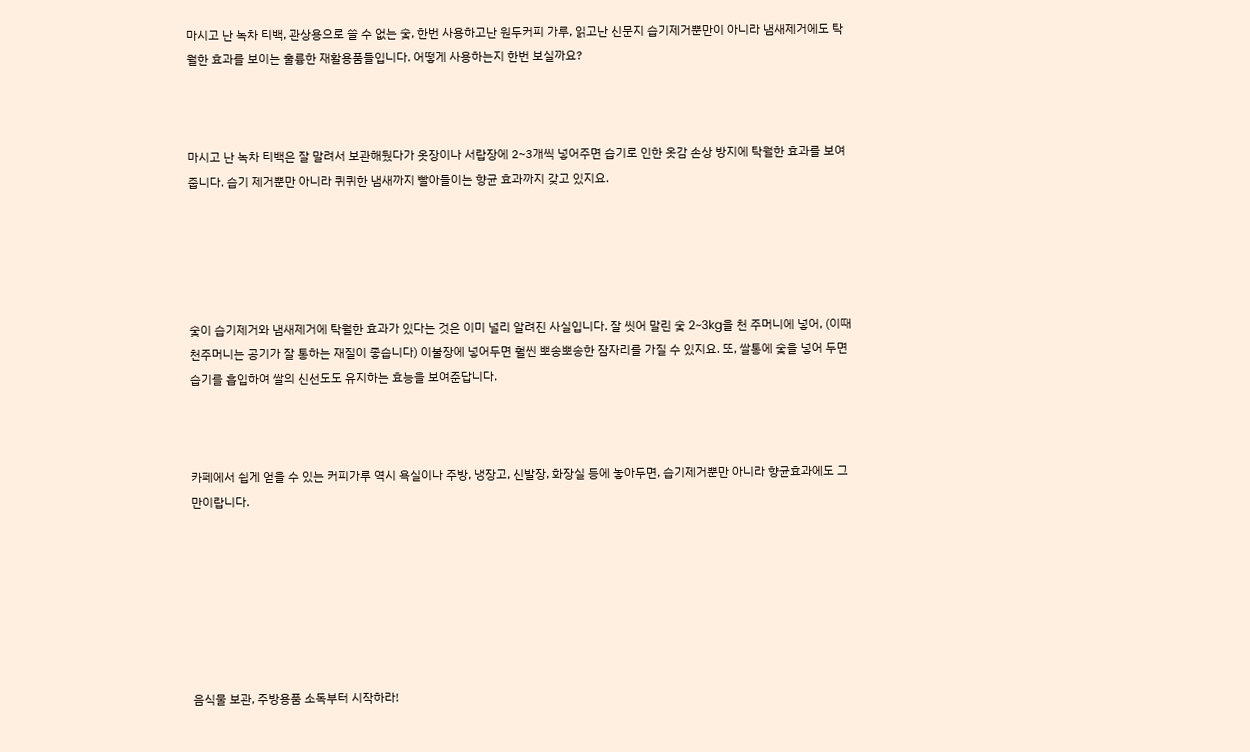마시고 난 녹차 티백, 관상용으로 쓸 수 없는 숯, 한번 사용하고난 원두커피 가루, 읽고난 신문지 습기제거뿐만이 아니라 냄새제거에도 탁월한 효과를 보이는 훌륭한 재활용품들입니다. 어떻게 사용하는지 한번 보실까요?



마시고 난 녹차 티백은 잘 말려서 보관해뒀다가 옷장이나 서랍장에 2~3개씩 넣어주면 습기로 인한 옷감 손상 방지에 탁월한 효과를 보여줍니다. 습기 제거뿐만 아니라 퀴퀴한 냄새까지 빨아들이는 향균 효과까지 갖고 있지요.





숯이 습기제거와 냄새제거에 탁월한 효과가 있다는 것은 이미 널리 알려진 사실입니다. 잘 씻어 말린 숯 2~3kg을 천 주머니에 넣어, (이때 천주머니는 공기가 잘 통하는 재질이 좋습니다) 이불장에 넣어두면 훨씬 뽀송뽀송한 잠자리를 가질 수 있지요. 또, 쌀통에 숯을 넣어 두면 습기를 흡입하여 쌀의 신선도도 유지하는 효능을 보여준답니다.



카페에서 쉽게 얻을 수 있는 커피가루 역시 욕실이나 주방, 냉장고, 신발장, 화장실 등에 놓아두면, 습기제거뿐만 아니라 향균효과에도 그만이랍니다.







음식물 보관, 주방용품 소독부터 시작하라!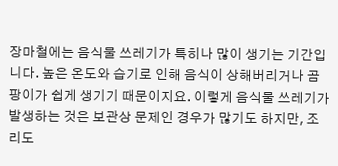장마철에는 음식물 쓰레기가 특히나 많이 생기는 기간입니다. 높은 온도와 습기로 인해 음식이 상해버리거나 곰팡이가 쉽게 생기기 때문이지요. 이렇게 음식물 쓰레기가 발생하는 것은 보관상 문제인 경우가 많기도 하지만, 조리도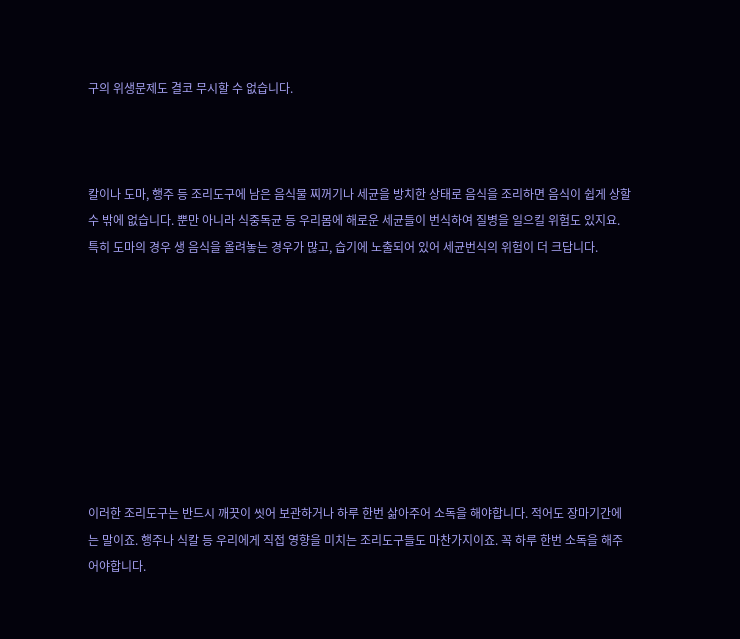구의 위생문제도 결코 무시할 수 없습니다.



칼이나 도마, 행주 등 조리도구에 남은 음식물 찌꺼기나 세균을 방치한 상태로 음식을 조리하면 음식이 쉽게 상할 수 밖에 없습니다. 뿐만 아니라 식중독균 등 우리몸에 해로운 세균들이 번식하여 질병을 일으킬 위험도 있지요. 특히 도마의 경우 생 음식을 올려놓는 경우가 많고, 습기에 노출되어 있어 세균번식의 위험이 더 크답니다.









이러한 조리도구는 반드시 깨끗이 씻어 보관하거나 하루 한번 삶아주어 소독을 해야합니다. 적어도 장마기간에는 말이죠. 행주나 식칼 등 우리에게 직접 영향을 미치는 조리도구들도 마찬가지이죠. 꼭 하루 한번 소독을 해주어야합니다.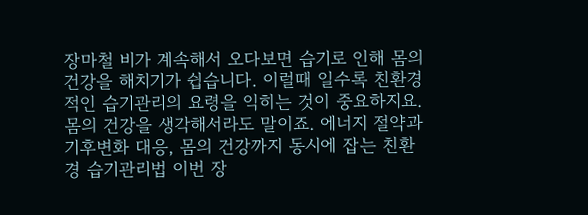장마철 비가 계속해서 오다보면 습기로 인해 몸의 건강을 해치기가 쉽습니다. 이럴때 일수록 친환경적인 습기관리의 요령을 익히는 것이 중요하지요. 몸의 건강을 생각해서라도 말이죠. 에너지 절약과 기후변화 대응, 몸의 건강까지 동시에 잡는 친환경 습기관리법 이번 장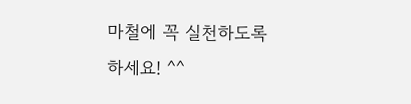마철에 꼭 실천하도록하세요! ^^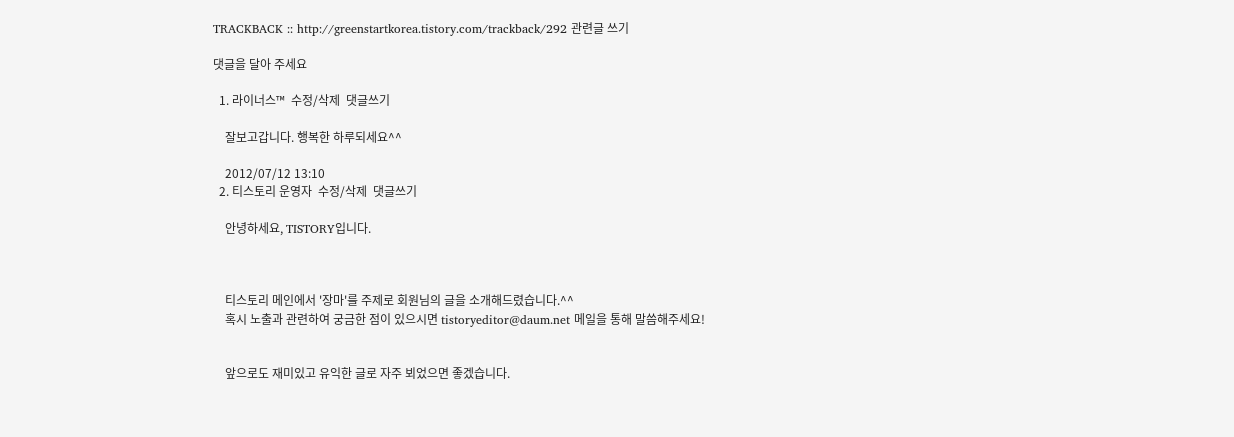TRACKBACK :: http://greenstartkorea.tistory.com/trackback/292 관련글 쓰기

댓글을 달아 주세요

  1. 라이너스™  수정/삭제  댓글쓰기

    잘보고갑니다. 행복한 하루되세요^^

    2012/07/12 13:10
  2. 티스토리 운영자  수정/삭제  댓글쓰기

    안녕하세요, TISTORY입니다.



    티스토리 메인에서 '장마'를 주제로 회원님의 글을 소개해드렸습니다.^^
    혹시 노출과 관련하여 궁금한 점이 있으시면 tistoryeditor@daum.net 메일을 통해 말씀해주세요!


    앞으로도 재미있고 유익한 글로 자주 뵈었으면 좋겠습니다.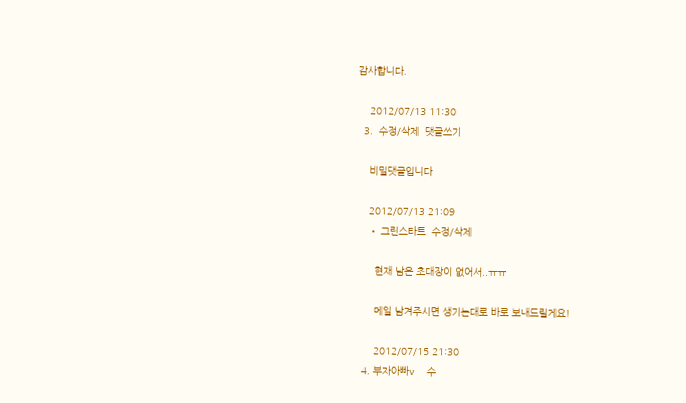감사합니다.

    2012/07/13 11:30
  3.  수정/삭제  댓글쓰기

    비밀댓글입니다

    2012/07/13 21:09
    • 그린스타트  수정/삭제

      현재 남은 초대장이 없어서..ㅠㅠ

      메일 남겨주시면 생기는대로 바로 보내드릴게요!

      2012/07/15 21:30
  4. 부자아빠v  수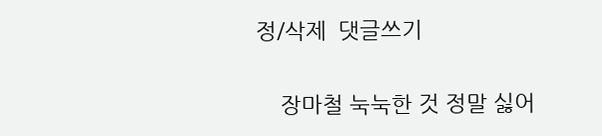정/삭제  댓글쓰기

    장마철 눅눅한 것 정말 싫어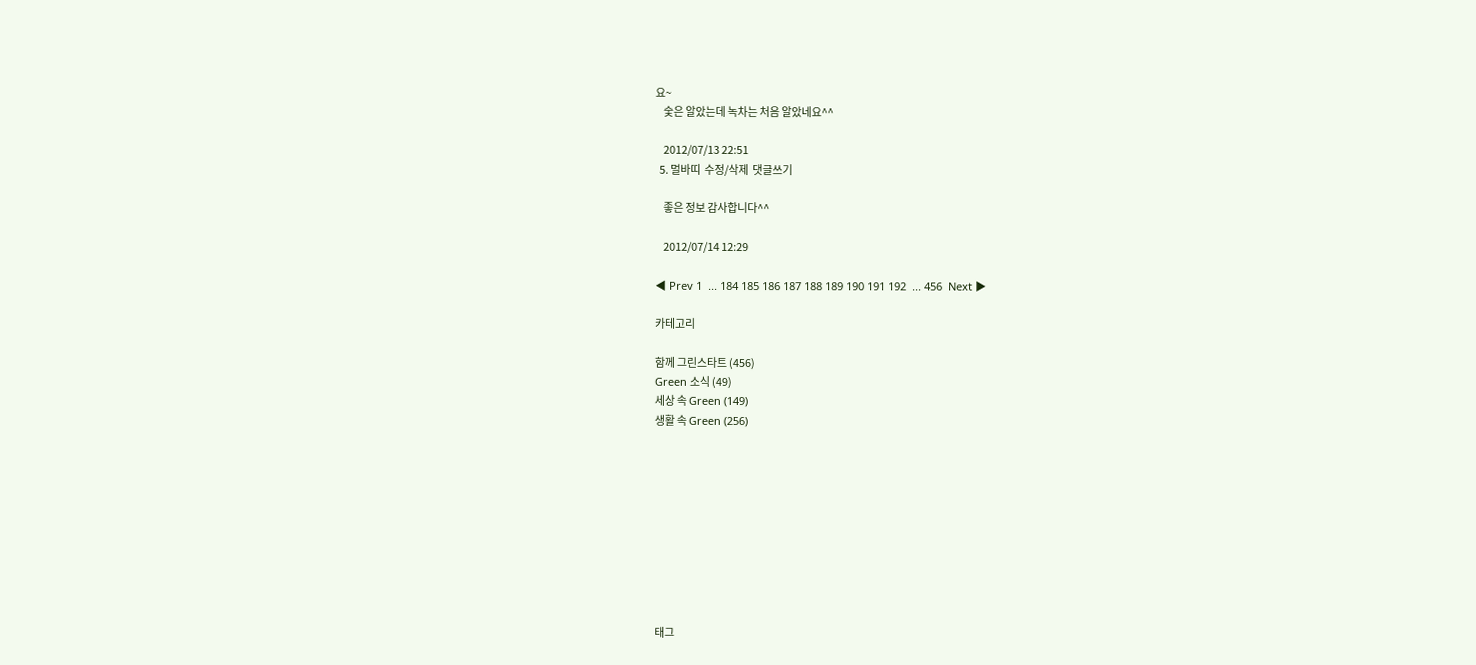요~
    숯은 알았는데 녹차는 처음 알았네요^^

    2012/07/13 22:51
  5. 멀바띠  수정/삭제  댓글쓰기

    좋은 정보 감사합니다^^

    2012/07/14 12:29

◀ Prev 1  ... 184 185 186 187 188 189 190 191 192  ... 456  Next ▶

카테고리

함께 그린스타트 (456)
Green 소식 (49)
세상 속 Green (149)
생활 속 Green (256)










태그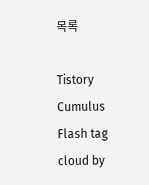목록

Tistory Cumulus Flash tag cloud by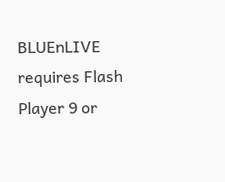BLUEnLIVE requires Flash Player 9 or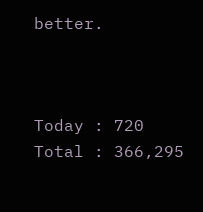better.



Today : 720
Total : 366,295